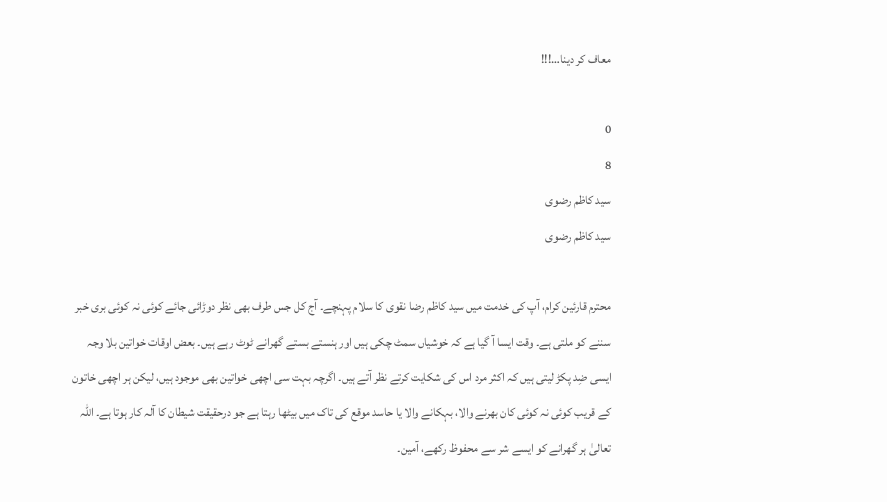معاف کر دینا…!!!

0
8
سید کاظم رضوی
سید کاظم رضوی

محترم قارئین کرام، آپ کی خدمت میں سید کاظم رضا نقوی کا سلام پہنچے۔ آج کل جس طرف بھی نظر دوڑائی جائے کوئی نہ کوئی بری خبر سننے کو ملتی ہے۔ وقت ایسا آ گیا ہے کہ خوشیاں سمٹ چکی ہیں اور ہنستے بستے گھرانے ٹوٹ رہے ہیں۔ بعض اوقات خواتین بلا وجہ ایسی ضِد پکڑ لیتی ہیں کہ اکثر مرد اس کی شکایت کرتے نظر آتے ہیں۔ اگرچہ بہت سی اچھی خواتین بھی موجود ہیں، لیکن ہر اچھی خاتون کے قریب کوئی نہ کوئی کان بھرنے والا، بہکانے والا یا حاسد موقع کی تاک میں بیٹھا رہتا ہے جو درحقیقت شیطان کا آلہ کار ہوتا ہے۔ اللہ تعالیٰ ہر گھرانے کو ایسے شر سے محفوظ رکھے، آمین۔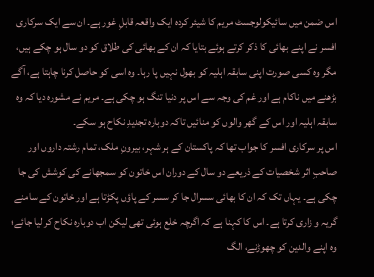اس ضمن میں سائیکولوجسٹ مریم کا شیئر کردہ ایک واقعہ قابلِ غور ہے۔ ان سے ایک سرکاری افسر نے اپنے بھائی کا ذکر کرتے ہوئے بتایا کہ ان کے بھائی کی طلاق کو دو سال ہو چکے ہیں، مگر وہ کسی صورت اپنی سابقہ اہلیہ کو بھول نہیں پا رہا۔ وہ اسی کو حاصل کرنا چاہتا ہے، آگے بڑھنے میں ناکام ہے اور غم کی وجہ سے اس پر دنیا تنگ ہو چکی ہے۔ مریم نے مشورہ دیا کہ وہ سابقہ اہلیہ اور اس کے گھر والوں کو منائیں تاکہ دوبارہ تجدیدِ نکاح ہو سکے۔
اس پر سرکاری افسر کا جواب تھا کہ پاکستان کے ہر شہر، بیرونِ ملک، تمام رشتہ داروں اور صاحبِ اثر شخصیات کے ذریعے دو سال کے دوران اس خاتون کو سمجھانے کی کوشش کی جا چکی ہے۔ یہاں تک کہ ان کا بھائی سسرال جا کر سسر کے پاؤں پکڑتا ہے اور خاتون کے سامنے گریہ و زاری کرتا ہے۔ اس کا کہنا ہے کہ اگرچہ خلع ہوئی تھی لیکن اب دوبارہ نکاح کر لیا جائے؛ وہ اپنے والدین کو چھوڑنے، الگ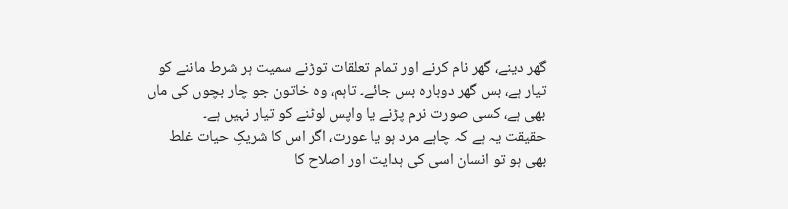گھر دینے، گھر نام کرنے اور تمام تعلقات توڑنے سمیت ہر شرط ماننے کو تیار ہے، بس گھر دوبارہ بس جائے۔ تاہم، وہ خاتون جو چار بچوں کی ماں بھی ہے، کسی صورت نرم پڑنے یا واپس لوٹنے کو تیار نہیں ہے۔
حقیقت یہ ہے کہ چاہے مرد ہو یا عورت، اگر اس کا شریکِ حیات غلط بھی ہو تو انسان اسی کی ہدایت اور اصلاح کا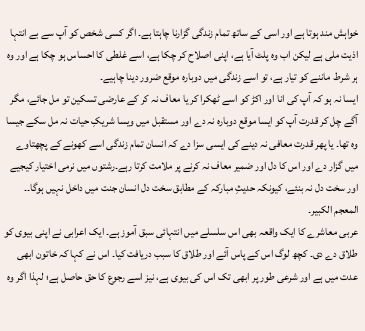خواہش مند ہوتا ہے اور اسی کے ساتھ تمام زندگی گزارنا چاہتا ہے۔ اگر کسی شخص کو آپ سے بے انتہا اذیت ملی ہے لیکن اب وہ پلٹ آیا ہے، اپنی اصلاح کر چکا ہے، اسے غلطی کا احساس ہو چکا ہے اور وہ ہر شرط ماننے کو تیار ہے، تو اسے زندگی میں دوبارہ موقع ضرور دینا چاہیے۔
ایسا نہ ہو کہ آپ کی انا اور اکڑ کو اسے ٹھکرا کر یا معاف نہ کر کے عارضی تسکین تو مل جائے، مگر آگے چل کر قدرت آپ کو ایسا موقع دوبارہ نہ دے اور مستقبل میں ویسا شریکِ حیات نہ مل سکے جیسا وہ تھا۔ یا پھر قدرت معافی نہ دینے کی ایسی سزا دے کہ انسان تمام زندگی اسے کھونے کے پچھتاوے میں گزار دے اور اس کا دل اور ضمیر معاف نہ کرنے پر ملامت کرتا رہے۔رشتوں میں نرمی اختیار کیجیے اور سخت دل نہ بنئے، کیونکہ حدیثِ مبارکہ کے مطابق سخت دل انسان جنت میں داخل نہیں ہوگا۔۔ المعجم الکبیر۔
عربی معاشرے کا ایک واقعہ بھی اس سلسلے میں انتہائی سبق آموز ہے۔ ایک اعرابی نے اپنی بیوی کو طلاق دے دی۔ کچھ لوگ اس کے پاس آئے اور طلاق کا سبب دریافت کیا۔ اس نے کہا کہ خاتون ابھی عدت میں ہے اور شرعی طور پر ابھی تک اس کی بیوی ہے، نیز اسے رجوع کا حق حاصل ہے؛ لہذا اگر وہ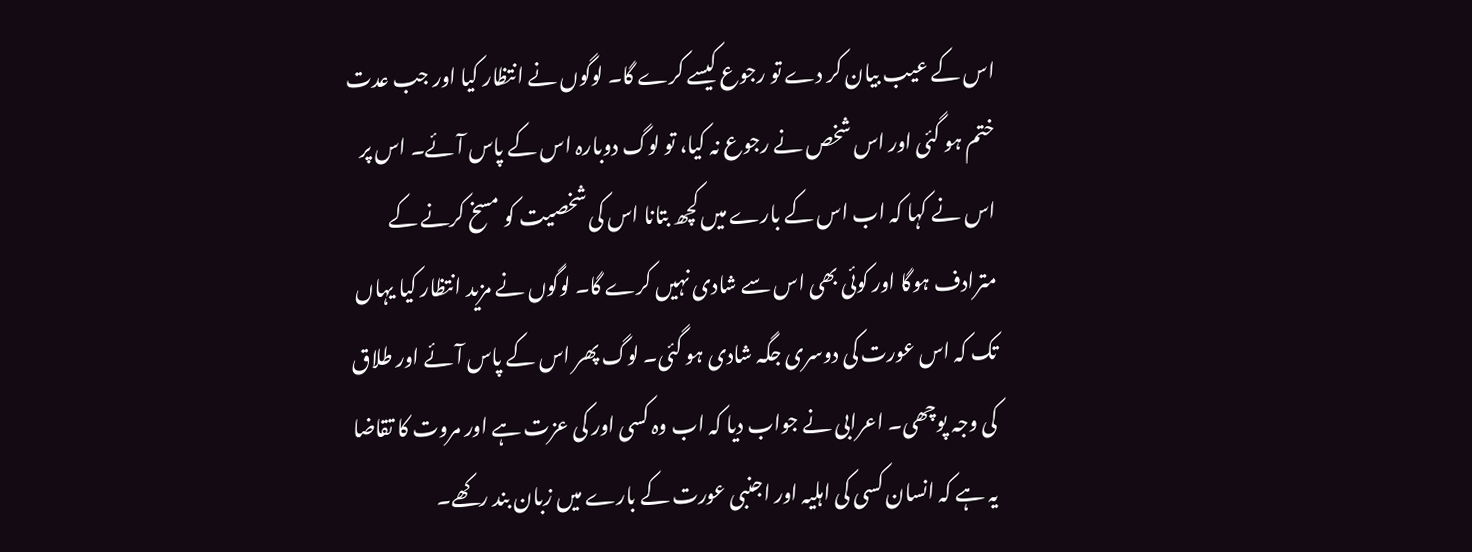اس کے عیب بیان کر دے تو رجوع کیسے کرے گا۔ لوگوں نے انتظار کیا اور جب عدت ختم ہو گئی اور اس شخص نے رجوع نہ کیا، تو لوگ دوبارہ اس کے پاس آئے۔ اس پر اس نے کہا کہ اب اس کے بارے میں کچھ بتانا اس کی شخصیت کو مسخ کرنے کے مترادف ہوگا اور کوئی بھی اس سے شادی نہیں کرے گا۔ لوگوں نے مزید انتظار کیا یہاں تک کہ اس عورت کی دوسری جگہ شادی ہو گئی۔ لوگ پھر اس کے پاس آئے اور طلاق کی وجہ پوچھی۔ اعرابی نے جواب دیا کہ اب وہ کسی اور کی عزت ہے اور مروت کا تقاضا یہ ہے کہ انسان کسی کی اہلیہ اور اجنبی عورت کے بارے میں زبان بند رکھے۔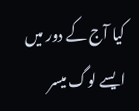کیا آج کے دور میں ایسے لوگ میسر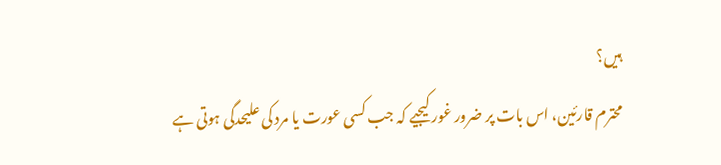ہیں؟
محترم قارئین، اس بات پر ضرور غور کیجیے کہ جب کسی عورت یا مرد کی علیحدگی ہوتی ہے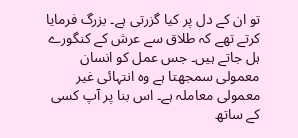تو ان کے دل پر کیا گزرتی ہے۔ بزرگ فرمایا کرتے تھے کہ طلاق سے عرش کے کنگورے ہل جاتے ہیں۔ جس عمل کو انسان معمولی سمجھتا ہے وہ انتہائی غیر معمولی معاملہ ہے۔ اس بنا پر آپ کسی کے ساتھ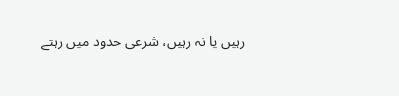رہیں یا نہ رہیں، شرعی حدود میں رہتے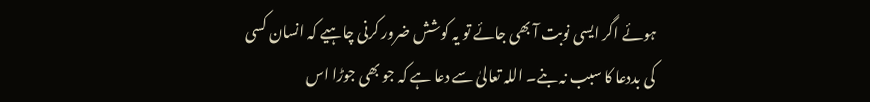ہوئے اگر ایسی نوبت آ بھی جائے تو یہ کوشش ضرور کرنی چاہیے کہ انسان کسی کی بددعا کا سبب نہ بنے۔ اللہ تعالیٰ سے دعا ہے کہ جو بھی جوڑا اس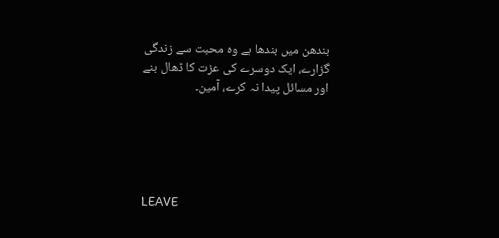بندھن میں بندھا ہے وہ محبت سے زندگی گزارے، ایک دوسرے کی عزت کا ڈھال بنے اور مسائل پیدا نہ کرے، آمین۔





LEAVE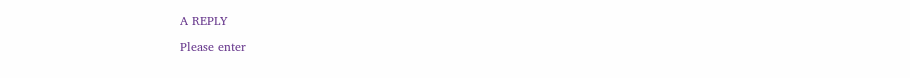A REPLY

Please enter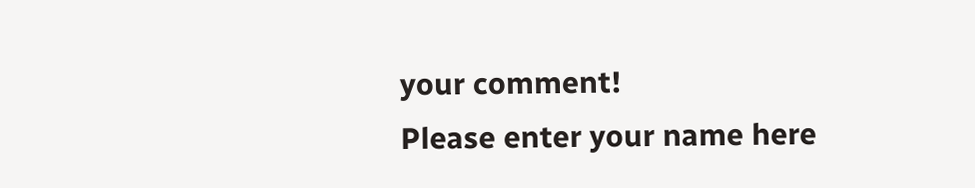your comment!
Please enter your name here